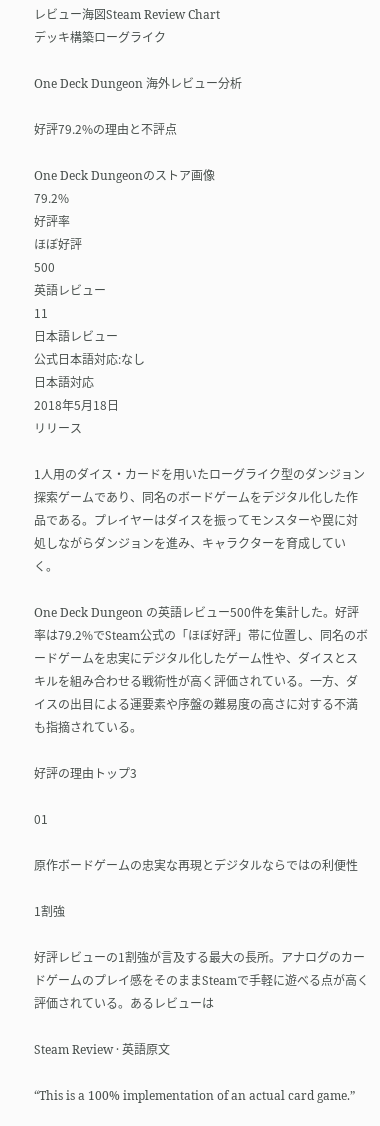レビュー海図Steam Review Chart
デッキ構築ローグライク

One Deck Dungeon 海外レビュー分析

好評79.2%の理由と不評点

One Deck Dungeonのストア画像
79.2%
好評率
ほぼ好評
500
英語レビュー
11
日本語レビュー
公式日本語対応:なし
日本語対応
2018年5月18日
リリース

1人用のダイス・カードを用いたローグライク型のダンジョン探索ゲームであり、同名のボードゲームをデジタル化した作品である。プレイヤーはダイスを振ってモンスターや罠に対処しながらダンジョンを進み、キャラクターを育成していく。

One Deck Dungeon の英語レビュー500件を集計した。好評率は79.2%でSteam公式の「ほぼ好評」帯に位置し、同名のボードゲームを忠実にデジタル化したゲーム性や、ダイスとスキルを組み合わせる戦術性が高く評価されている。一方、ダイスの出目による運要素や序盤の難易度の高さに対する不満も指摘されている。

好評の理由トップ3

01

原作ボードゲームの忠実な再現とデジタルならではの利便性

1割強

好評レビューの1割強が言及する最大の長所。アナログのカードゲームのプレイ感をそのままSteamで手軽に遊べる点が高く評価されている。あるレビューは

Steam Review · 英語原文

“This is a 100% implementation of an actual card game.”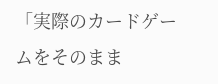「実際のカードゲームをそのまま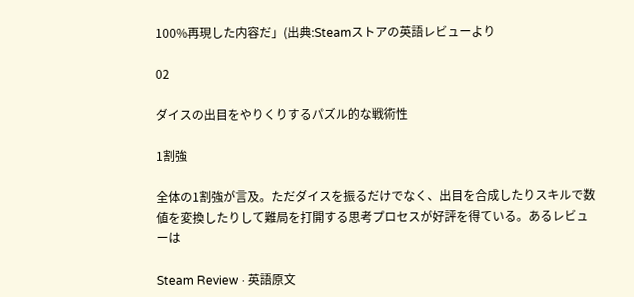100%再現した内容だ」(出典:Steamストアの英語レビューより

02

ダイスの出目をやりくりするパズル的な戦術性

1割強

全体の1割強が言及。ただダイスを振るだけでなく、出目を合成したりスキルで数値を変換したりして難局を打開する思考プロセスが好評を得ている。あるレビューは

Steam Review · 英語原文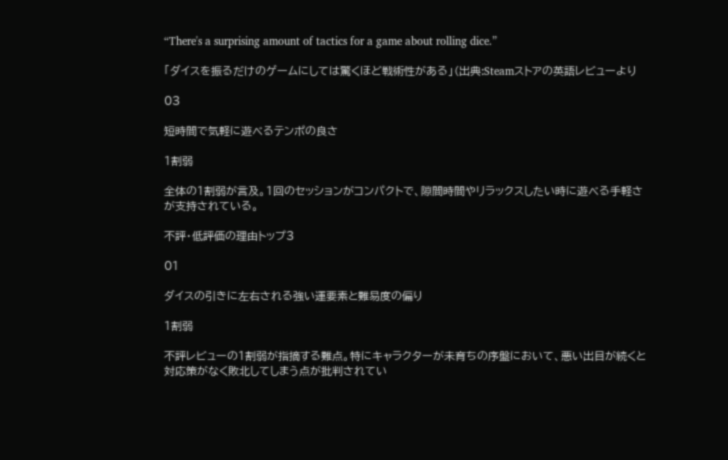“There's a surprising amount of tactics for a game about rolling dice.”

「ダイスを振るだけのゲームにしては驚くほど戦術性がある」(出典:Steamストアの英語レビューより

03

短時間で気軽に遊べるテンポの良さ

1割弱

全体の1割弱が言及。1回のセッションがコンパクトで、隙間時間やリラックスしたい時に遊べる手軽さが支持されている。

不評・低評価の理由トップ3

01

ダイスの引きに左右される強い運要素と難易度の偏り

1割弱

不評レビューの1割弱が指摘する難点。特にキャラクターが未育ちの序盤において、悪い出目が続くと対応策がなく敗北してしまう点が批判されてい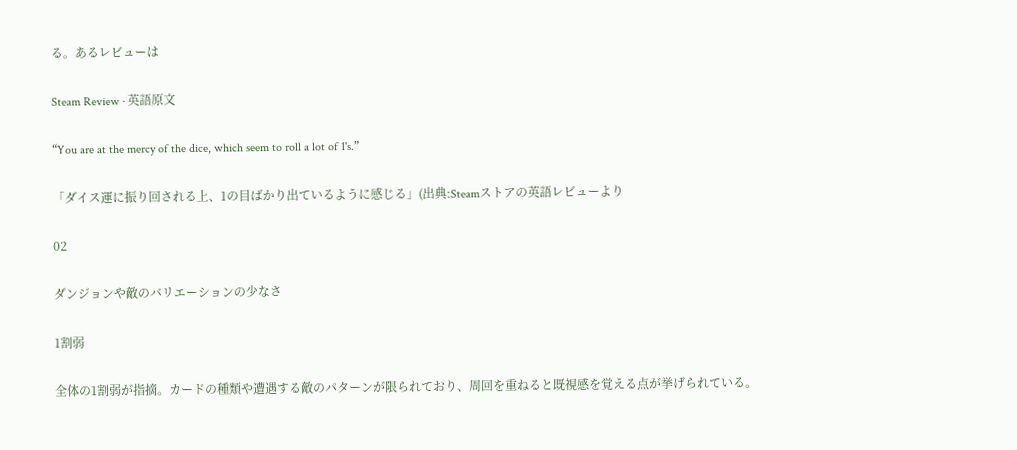る。あるレビューは

Steam Review · 英語原文

“You are at the mercy of the dice, which seem to roll a lot of 1's.”

「ダイス運に振り回される上、1の目ばかり出ているように感じる」(出典:Steamストアの英語レビューより

02

ダンジョンや敵のバリエーションの少なさ

1割弱

全体の1割弱が指摘。カードの種類や遭遇する敵のパターンが限られており、周回を重ねると既視感を覚える点が挙げられている。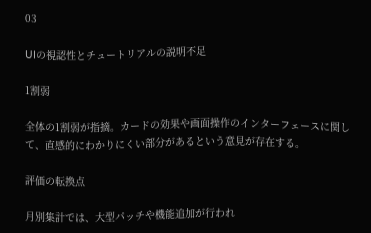03

UIの視認性とチュートリアルの説明不足

1割弱

全体の1割弱が指摘。カードの効果や画面操作のインターフェースに関して、直感的にわかりにくい部分があるという意見が存在する。

評価の転換点

月別集計では、大型パッチや機能追加が行われ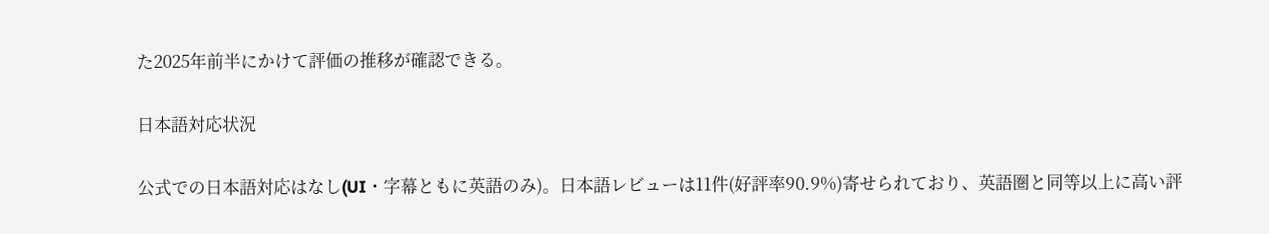た2025年前半にかけて評価の推移が確認できる。

日本語対応状況

公式での日本語対応はなし(UI・字幕ともに英語のみ)。日本語レビューは11件(好評率90.9%)寄せられており、英語圏と同等以上に高い評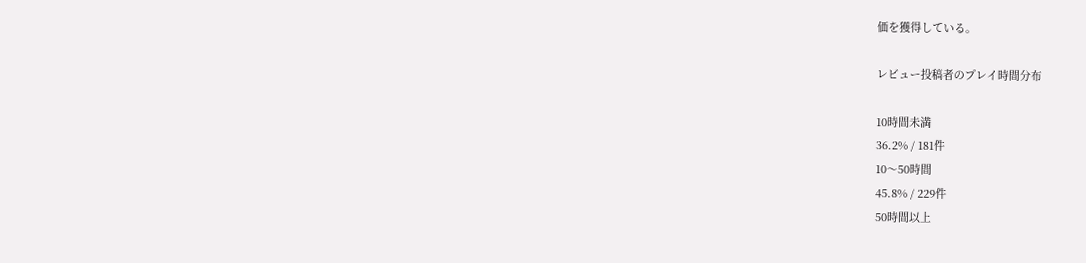価を獲得している。

レビュー投稿者のプレイ時間分布

10時間未満
36.2% / 181件
10〜50時間
45.8% / 229件
50時間以上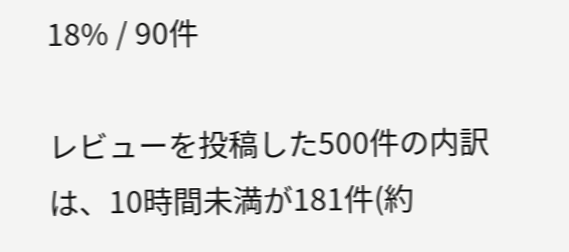18% / 90件

レビューを投稿した500件の内訳は、10時間未満が181件(約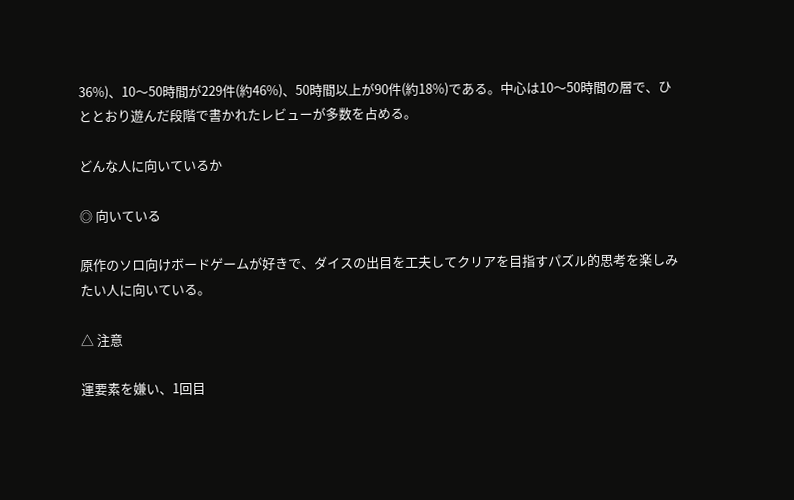36%)、10〜50時間が229件(約46%)、50時間以上が90件(約18%)である。中心は10〜50時間の層で、ひととおり遊んだ段階で書かれたレビューが多数を占める。

どんな人に向いているか

◎ 向いている

原作のソロ向けボードゲームが好きで、ダイスの出目を工夫してクリアを目指すパズル的思考を楽しみたい人に向いている。

△ 注意

運要素を嫌い、1回目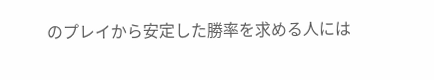のプレイから安定した勝率を求める人には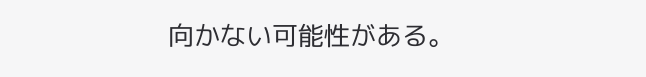向かない可能性がある。